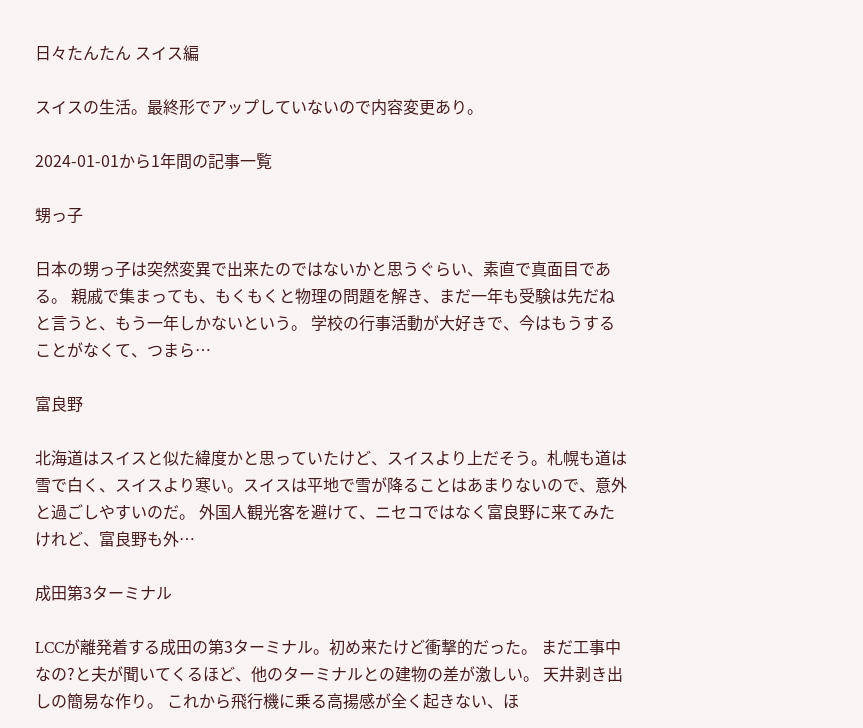日々たんたん スイス編

スイスの生活。最終形でアップしていないので内容変更あり。

2024-01-01から1年間の記事一覧

甥っ子

日本の甥っ子は突然変異で出来たのではないかと思うぐらい、素直で真面目である。 親戚で集まっても、もくもくと物理の問題を解き、まだ一年も受験は先だねと言うと、もう一年しかないという。 学校の行事活動が大好きで、今はもうすることがなくて、つまら…

富良野

北海道はスイスと似た緯度かと思っていたけど、スイスより上だそう。札幌も道は雪で白く、スイスより寒い。スイスは平地で雪が降ることはあまりないので、意外と過ごしやすいのだ。 外国人観光客を避けて、ニセコではなく富良野に来てみたけれど、富良野も外…

成田第3ターミナル

LCCが離発着する成田の第3ターミナル。初め来たけど衝撃的だった。 まだ工事中なの?と夫が聞いてくるほど、他のターミナルとの建物の差が激しい。 天井剥き出しの簡易な作り。 これから飛行機に乗る高揚感が全く起きない、ほ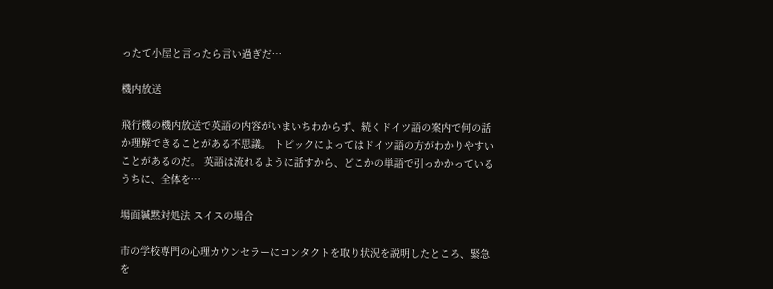ったて小屋と言ったら言い過ぎだ…

機内放送

飛行機の機内放送で英語の内容がいまいちわからず、続くドイツ語の案内で何の話か理解できることがある不思議。 トピックによってはドイツ語の方がわかりやすいことがあるのだ。 英語は流れるように話すから、どこかの単語で引っかかっているうちに、全体を…

場面緘黙対処法 スイスの場合

市の学校専門の心理カウンセラーにコンタクトを取り状況を説明したところ、緊急を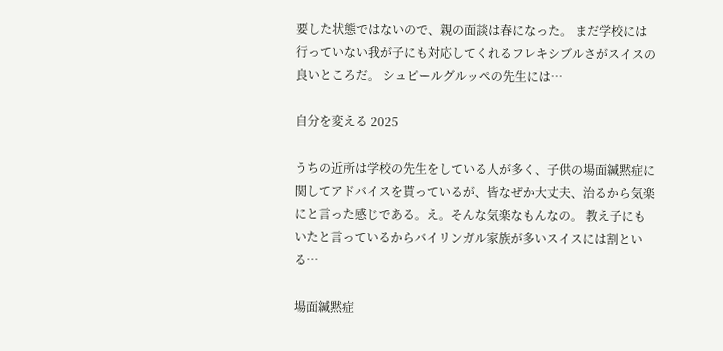要した状態ではないので、親の面談は春になった。 まだ学校には行っていない我が子にも対応してくれるフレキシブルさがスイスの良いところだ。 シュピールグルッペの先生には…

自分を変える 2025

うちの近所は学校の先生をしている人が多く、子供の場面緘黙症に関してアドバイスを貰っているが、皆なぜか大丈夫、治るから気楽にと言った感じである。え。そんな気楽なもんなの。 教え子にもいたと言っているからバイリンガル家族が多いスイスには割といる…

場面緘黙症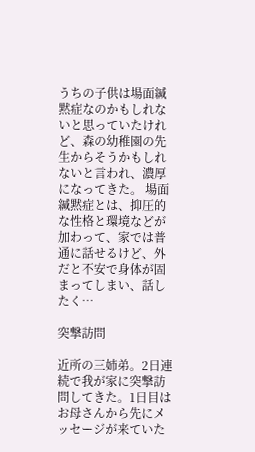うちの子供は場面緘黙症なのかもしれないと思っていたけれど、森の幼稚園の先生からそうかもしれないと言われ、濃厚になってきた。 場面緘黙症とは、抑圧的な性格と環境などが加わって、家では普通に話せるけど、外だと不安で身体が固まってしまい、話したく…

突撃訪問

近所の三姉弟。2日連続で我が家に突撃訪問してきた。1日目はお母さんから先にメッセージが来ていた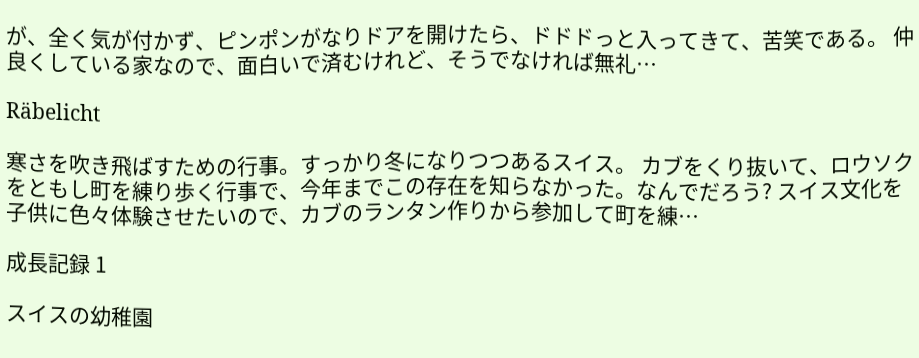が、全く気が付かず、ピンポンがなりドアを開けたら、ドドドっと入ってきて、苦笑である。 仲良くしている家なので、面白いで済むけれど、そうでなければ無礼…

Räbelicht

寒さを吹き飛ばすための行事。すっかり冬になりつつあるスイス。 カブをくり抜いて、ロウソクをともし町を練り歩く行事で、今年までこの存在を知らなかった。なんでだろう? スイス文化を子供に色々体験させたいので、カブのランタン作りから参加して町を練…

成長記録 1

スイスの幼稚園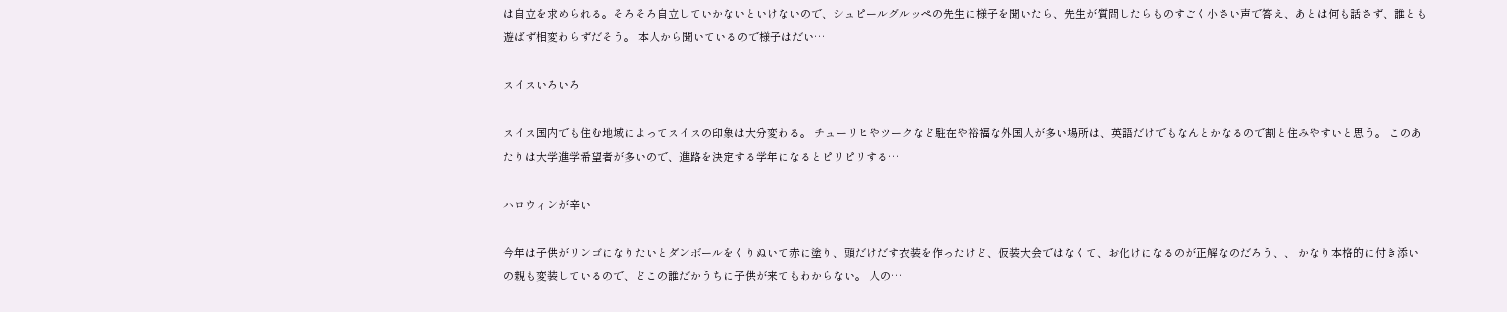は自立を求められる。そろそろ自立していかないといけないので、シュピールグルッペの先生に様子を聞いたら、先生が質問したらものすごく小さい声で答え、あとは何も話さず、誰とも遊ばず相変わらずだそう。 本人から聞いているので様子はだい…

スイスいろいろ

スイス国内でも住む地域によってスイスの印象は大分変わる。 チューリヒやツークなど駐在や裕福な外国人が多い場所は、英語だけでもなんとかなるので割と住みやすいと思う。 このあたりは大学進学希望者が多いので、進路を決定する学年になるとピリピリする…

ハロウィンが辛い

今年は子供がリンゴになりたいとダンボールをくりぬいて赤に塗り、頭だけだす衣装を作ったけど、仮装大会ではなくて、お化けになるのが正解なのだろう、、 かなり本格的に付き添いの親も変装しているので、どこの誰だかうちに子供が来てもわからない。 人の…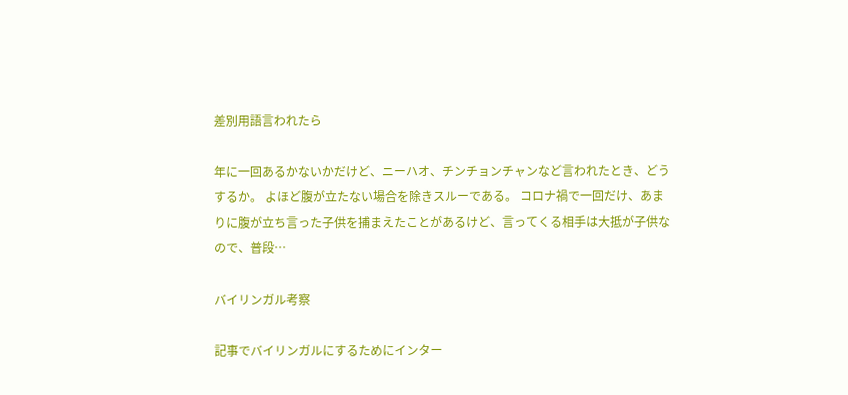差別用語言われたら

年に一回あるかないかだけど、ニーハオ、チンチョンチャンなど言われたとき、どうするか。 よほど腹が立たない場合を除きスルーである。 コロナ禍で一回だけ、あまりに腹が立ち言った子供を捕まえたことがあるけど、言ってくる相手は大抵が子供なので、普段…

バイリンガル考察

記事でバイリンガルにするためにインター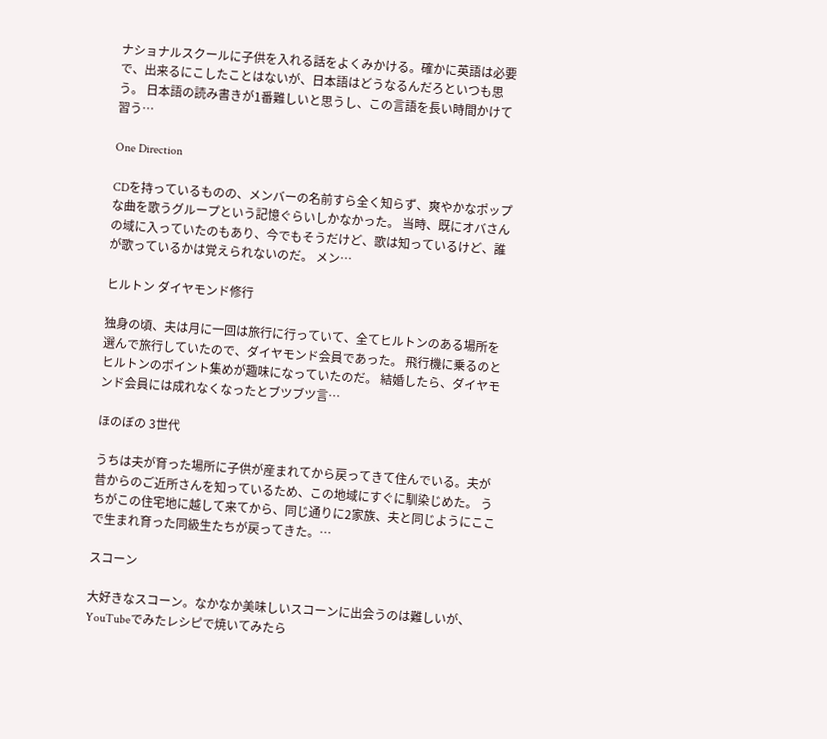ナショナルスクールに子供を入れる話をよくみかける。確かに英語は必要で、出来るにこしたことはないが、日本語はどうなるんだろといつも思う。 日本語の読み書きが1番難しいと思うし、この言語を長い時間かけて習う…

One Direction

CDを持っているものの、メンバーの名前すら全く知らず、爽やかなポップな曲を歌うグループという記憶ぐらいしかなかった。 当時、既にオバさんの域に入っていたのもあり、今でもそうだけど、歌は知っているけど、誰が歌っているかは覚えられないのだ。 メン…

ヒルトン ダイヤモンド修行

独身の頃、夫は月に一回は旅行に行っていて、全てヒルトンのある場所を選んで旅行していたので、ダイヤモンド会員であった。 飛行機に乗るのとヒルトンのポイント集めが趣味になっていたのだ。 結婚したら、ダイヤモンド会員には成れなくなったとブツブツ言…

ほのぼの 3世代

うちは夫が育った場所に子供が産まれてから戻ってきて住んでいる。夫が昔からのご近所さんを知っているため、この地域にすぐに馴染じめた。 うちがこの住宅地に越して来てから、同じ通りに2家族、夫と同じようにここで生まれ育った同級生たちが戻ってきた。…

スコーン

大好きなスコーン。なかなか美味しいスコーンに出会うのは難しいが、YouTubeでみたレシピで焼いてみたら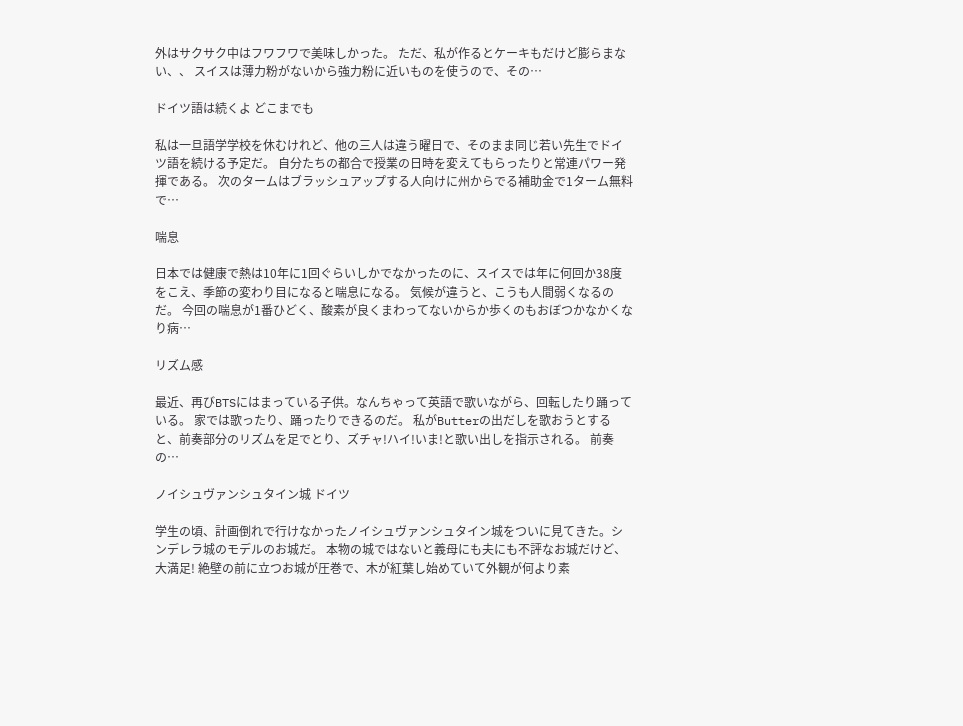外はサクサク中はフワフワで美味しかった。 ただ、私が作るとケーキもだけど膨らまない、、 スイスは薄力粉がないから強力粉に近いものを使うので、その…

ドイツ語は続くよ どこまでも

私は一旦語学学校を休むけれど、他の三人は違う曜日で、そのまま同じ若い先生でドイツ語を続ける予定だ。 自分たちの都合で授業の日時を変えてもらったりと常連パワー発揮である。 次のタームはブラッシュアップする人向けに州からでる補助金で1ターム無料で…

喘息

日本では健康で熱は10年に1回ぐらいしかでなかったのに、スイスでは年に何回か38度をこえ、季節の変わり目になると喘息になる。 気候が違うと、こうも人間弱くなるのだ。 今回の喘息が1番ひどく、酸素が良くまわってないからか歩くのもおぼつかなかくなり病…

リズム感

最近、再びBTSにはまっている子供。なんちゃって英語で歌いながら、回転したり踊っている。 家では歌ったり、踊ったりできるのだ。 私がButterの出だしを歌おうとすると、前奏部分のリズムを足でとり、ズチャ!ハイ!いま!と歌い出しを指示される。 前奏の…

ノイシュヴァンシュタイン城 ドイツ

学生の頃、計画倒れで行けなかったノイシュヴァンシュタイン城をついに見てきた。シンデレラ城のモデルのお城だ。 本物の城ではないと義母にも夫にも不評なお城だけど、大満足! 絶壁の前に立つお城が圧巻で、木が紅葉し始めていて外観が何より素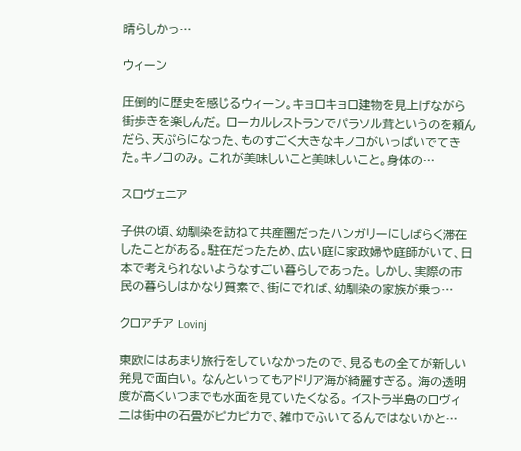晴らしかっ…

ウィーン

圧倒的に歴史を感じるウィーン。キョロキョロ建物を見上げながら街歩きを楽しんだ。 ローカルレストランでパラソル茸というのを頼んだら、天ぷらになった、ものすごく大きなキノコがいっぱいでてきた。キノコのみ。 これが美味しいこと美味しいこと。身体の…

スロヴェニア

子供の頃、幼馴染を訪ねて共産圏だったハンガリーにしばらく滞在したことがある。駐在だったため、広い庭に家政婦や庭師がいて、日本で考えられないようなすごい暮らしであった。 しかし、実際の市民の暮らしはかなり質素で、街にでれば、幼馴染の家族が乗っ…

クロアチア Lovinj

東欧にはあまり旅行をしていなかったので、見るもの全てが新しい発見で面白い。 なんといってもアドリア海が綺麗すぎる。 海の透明度が高くいつまでも水面を見ていたくなる。 イストラ半島のロヴィ二は街中の石畳がピカピカで、雑巾でふいてるんではないかと…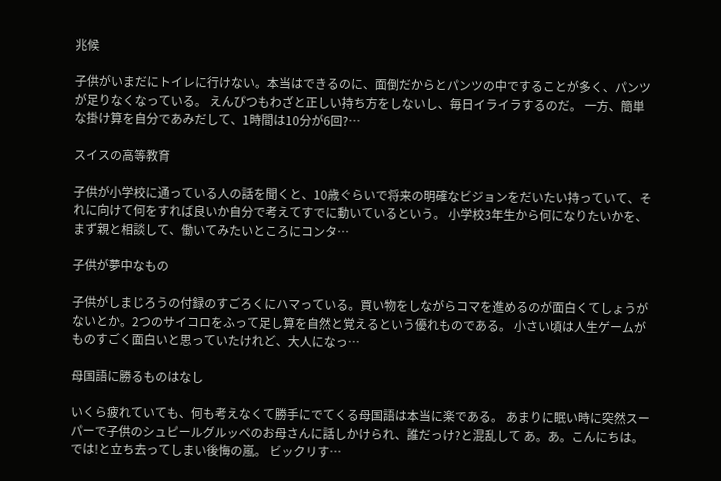兆候

子供がいまだにトイレに行けない。本当はできるのに、面倒だからとパンツの中ですることが多く、パンツが足りなくなっている。 えんぴつもわざと正しい持ち方をしないし、毎日イライラするのだ。 一方、簡単な掛け算を自分であみだして、1時間は10分が6回?…

スイスの高等教育

子供が小学校に通っている人の話を聞くと、10歳ぐらいで将来の明確なビジョンをだいたい持っていて、それに向けて何をすれば良いか自分で考えてすでに動いているという。 小学校3年生から何になりたいかを、まず親と相談して、働いてみたいところにコンタ…

子供が夢中なもの

子供がしまじろうの付録のすごろくにハマっている。買い物をしながらコマを進めるのが面白くてしょうがないとか。2つのサイコロをふって足し算を自然と覚えるという優れものである。 小さい頃は人生ゲームがものすごく面白いと思っていたけれど、大人になっ…

母国語に勝るものはなし

いくら疲れていても、何も考えなくて勝手にでてくる母国語は本当に楽である。 あまりに眠い時に突然スーパーで子供のシュピールグルッペのお母さんに話しかけられ、誰だっけ?と混乱して あ。あ。こんにちは。では!と立ち去ってしまい後悔の嵐。 ビックリす…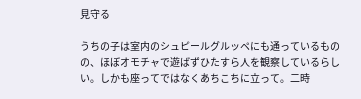見守る

うちの子は室内のシュピールグルッペにも通っているものの、ほぼオモチャで遊ばずひたすら人を観察しているらしい。しかも座ってではなくあちこちに立って。二時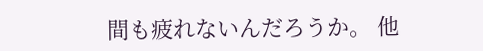間も疲れないんだろうか。 他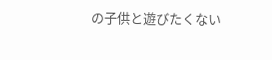の子供と遊びたくない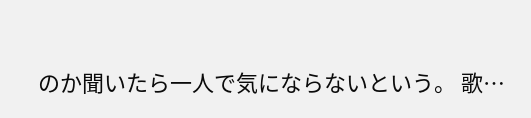のか聞いたら一人で気にならないという。 歌…